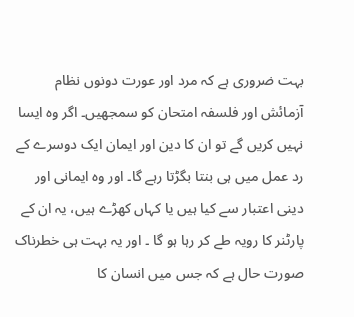بہت ضروری ہے کہ مرد اور عورت دونوں نظام آزمائش اور فلسفہ امتحان کو سمجھیں۔ اگر وہ ایسا نہیں کریں گے تو ان کا دین اور ایمان ایک دوسرے کے رد عمل میں ہی بنتا بگڑتا رہے گا۔ اور وہ ایمانی اور دینی اعتبار سے کیا ہیں یا کہاں کھڑے ہیں، یہ ان کے پارٹنر کا رویہ طے کر رہا ہو گا ۔ اور یہ بہت ہی خطرناک صورت حال ہے کہ جس میں انسان کا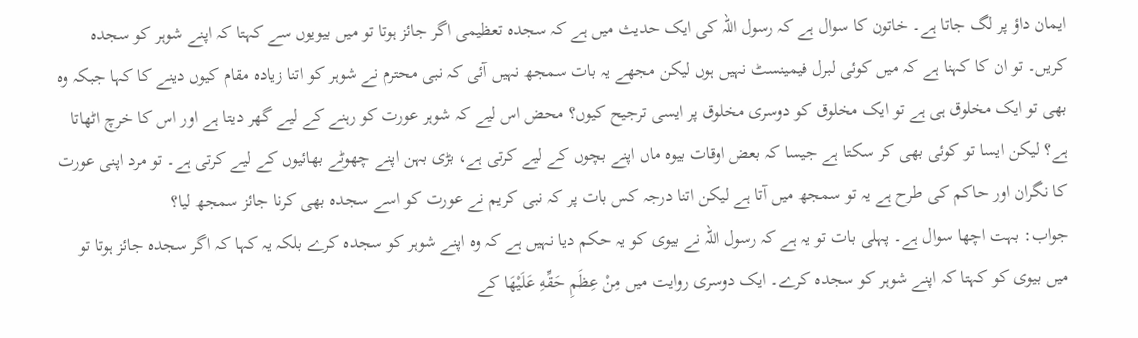ایمان داؤ پر لگ جاتا ہے۔ خاتون کا سوال ہے کہ رسول اللہ کی ایک حدیث میں ہے کہ سجدہ تعظیمی اگر جائز ہوتا تو میں بیویوں سے کہتا کہ اپنے شوہر کو سجدہ کریں۔ تو ان کا کہنا ہے کہ میں کوئی لبرل فیمینسٹ نہیں ہوں لیکن مجھے یہ بات سمجھ نہیں آئی کہ نبی محترم نے شوہر کو اتنا زیادہ مقام کیوں دینے کا کہا جبکہ وہ بھی تو ایک مخلوق ہی ہے تو ایک مخلوق کو دوسری مخلوق پر ایسی ترجیح کیوں؟ محض اس لیے کہ شوہر عورت کو رہنے کے لیے گھر دیتا ہے اور اس کا خرچ اٹھاتا ہے؟ لیکن ایسا تو کوئی بھی کر سکتا ہے جیسا کہ بعض اوقات بیوہ ماں اپنے بچوں کے لیے کرتی ہے، بڑی بہن اپنے چھوٹے بھائیوں کے لیے کرتی ہے۔ تو مرد اپنی عورت کا نگران اور حاکم کی طرح ہے یہ تو سمجھ میں آتا ہے لیکن اتنا درجہ کس بات پر کہ نبی کریم نے عورت کو اسے سجدہ بھی کرنا جائز سمجھ لیا؟
جواب: بہت اچھا سوال ہے۔ پہلی بات تو یہ ہے کہ رسول اللہ نے بیوی کو یہ حکم دیا نہیں ہے کہ وہ اپنے شوہر کو سجدہ کرے بلکہ یہ کہا کہ اگر سجدہ جائز ہوتا تو میں بیوی کو کہتا کہ اپنے شوہر کو سجدہ کرے۔ ایک دوسری روایت میں مِنْ عِظَمِ حَقِّهِ عَلَيْهَا کے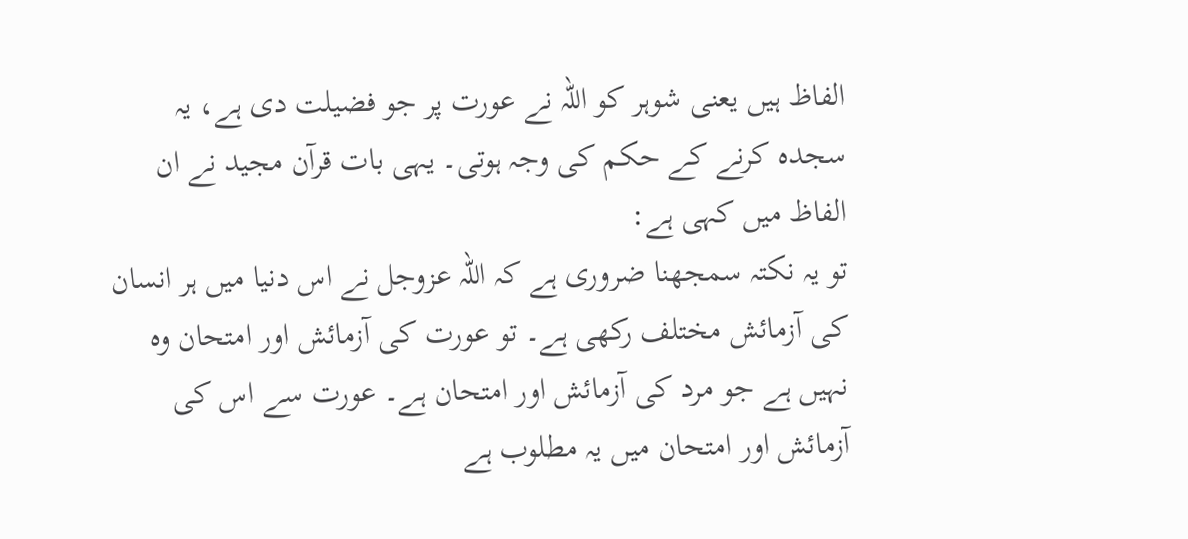الفاظ ہیں یعنی شوہر کو اللہ نے عورت پر جو فضیلت دی ہے، یہ سجدہ کرنے کے حکم کی وجہ ہوتی۔ یہی بات قرآن مجید نے ان الفاظ میں کہی ہے:
تو یہ نکتہ سمجھنا ضروری ہے کہ اللہ عزوجل نے اس دنیا میں ہر انسان کی آزمائش مختلف رکھی ہے۔ تو عورت کی آزمائش اور امتحان وہ نہیں ہے جو مرد کی آزمائش اور امتحان ہے۔ عورت سے اس کی آزمائش اور امتحان میں یہ مطلوب ہے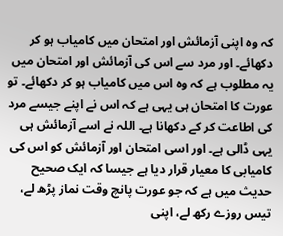کہ وہ اپنی آزمائش اور امتحان میں کامیاب ہو کر دکھائے۔ اور مرد سے اس کی آزمائش اور امتحان میں یہ مطلوب ہے کہ وہ اس میں کامیاب ہو کر دکھائے۔ تو عورت کا امتحان ہی یہی ہے کہ اس نے اپنے جیسے مرد کی اطاعت کر کے دکھانا ہے۔ اللہ نے اسے آزمائش ہی یہی ڈالی ہے۔ اور اسی امتحان اور آزمائش کو اس کی کامیابی کا معیار قرار دیا ہے جیسا کہ ایک صحیح حدیث میں ہے کہ جو عورت پانچ وقت نماز پڑھ لے، تیس روزے رکھ لے، اپنی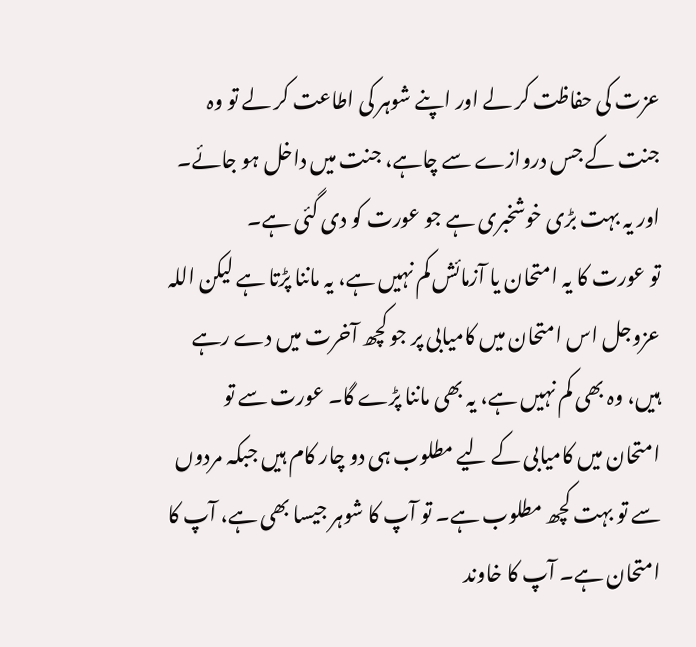عزت کی حفاظت کر لے اور اپنے شوہر کی اطاعت کر لے تو وہ جنت کے جس دروازے سے چاہے، جنت میں داخل ہو جائے۔ اور یہ بہت بڑی خوشخبری ہے جو عورت کو دی گئی ہے۔
تو عورت کا یہ امتحان یا آزمائش کم نہیں ہے، یہ ماننا پڑتا ہے لیکن اللہ عزوجل اس امتحان میں کامیابی پر جو کچھ آخرت میں دے رہے ہیں، وہ بھی کم نہیں ہے، یہ بھی ماننا پڑے گا۔ عورت سے تو امتحان میں کامیابی کے لیے مطلوب ہی دو چار کام ہیں جبکہ مردوں سے تو بہت کچھ مطلوب ہے۔ تو آپ کا شوہر جیسا بھی ہے، آپ کا امتحان ہے۔ آپ کا خاوند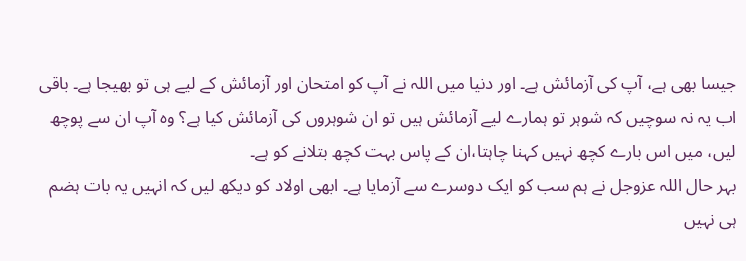جیسا بھی ہے، آپ کی آزمائش ہے۔ اور دنیا میں اللہ نے آپ کو امتحان اور آزمائش کے لیے ہی تو بھیجا ہے۔ باقی اب یہ نہ سوچیں کہ شوہر تو ہمارے لیے آزمائش ہیں تو ان شوہروں کی آزمائش کیا ہے؟ وہ آپ ان سے پوچھ لیں، میں اس بارے کچھ نہیں کہنا چاہتا،ان کے پاس بہت کچھ بتلانے کو ہے۔
بہر حال اللہ عزوجل نے ہم سب کو ایک دوسرے سے آزمایا ہے۔ ابھی اولاد کو دیکھ لیں کہ انہیں یہ بات ہضم ہی نہیں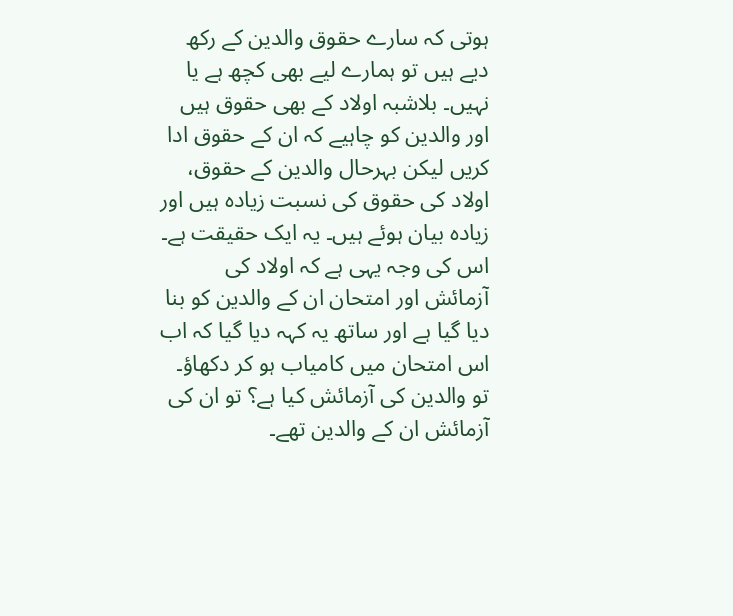ہوتی کہ سارے حقوق والدین کے رکھ دیے ہیں تو ہمارے لیے بھی کچھ ہے یا نہیں۔ بلاشبہ اولاد کے بھی حقوق ہیں اور والدین کو چاہیے کہ ان کے حقوق ادا کریں لیکن بہرحال والدین کے حقوق، اولاد کی حقوق کی نسبت زیادہ ہیں اور زیادہ بیان ہوئے ہیں۔ یہ ایک حقیقت ہے۔ اس کی وجہ یہی ہے کہ اولاد کی آزمائش اور امتحان ان کے والدین کو بنا دیا گیا ہے اور ساتھ یہ کہہ دیا گیا کہ اب اس امتحان میں کامیاب ہو کر دکھاؤ۔ تو والدین کی آزمائش کیا ہے؟ تو ان کی آزمائش ان کے والدین تھے۔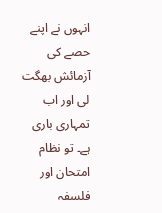انہوں نے اپنے حصے کی آزمائش بھگت لی اور اب تمہاری باری ہے۔ تو نظام امتحان اور فلسفہ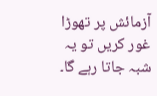آزمائش پر تھوڑا غور کریں تو یہ شبہ جاتا رہے گا۔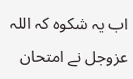اب یہ شکوہ کہ اللہ عزوجل نے امتحان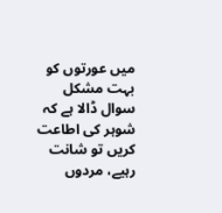میں عورتوں کو بہت مشکل سوال ڈالا ہے کہ شوہر کی اطاعت کریں تو شانت رہیے، مردوں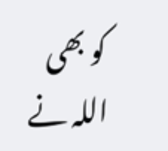کو بھی اللہ نے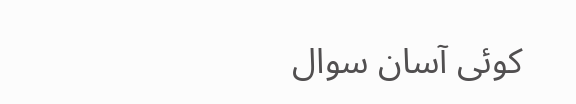کوئی آسان سوال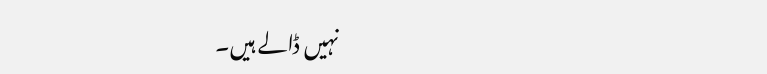نہیں ڈالے ہیں۔